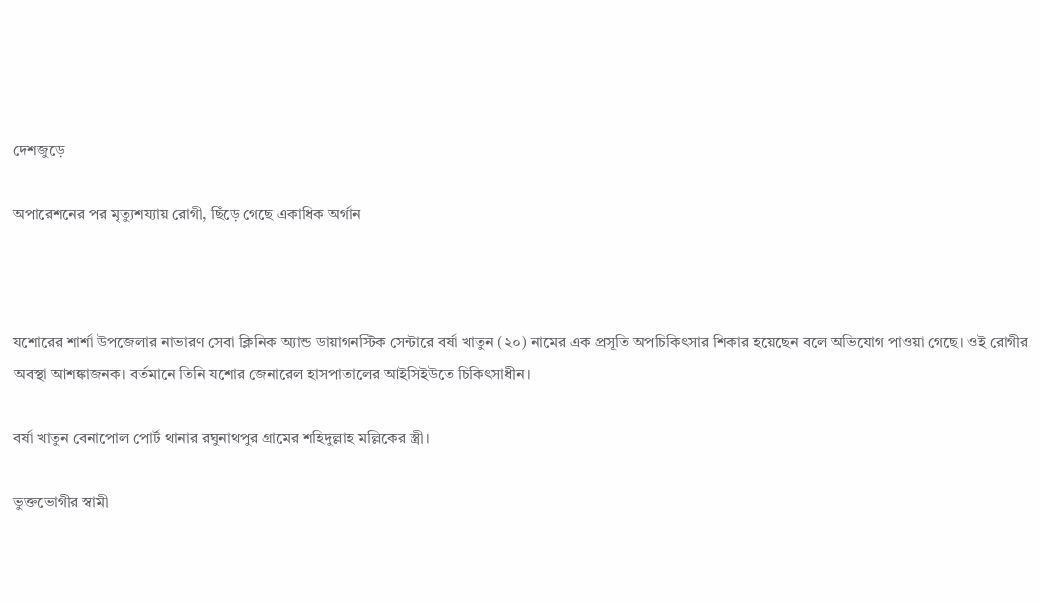দেশজুড়ে

অপারেশনের পর মৃত্যুশয্যায় রোগী, ছিঁড়ে গেছে একাধিক অর্গান



যশোরের শার্শা উপজেলার নাভারণ সেবা ক্লিনিক অ্যান্ড ডায়াগনস্টিক সেন্টারে বর্ষা খাতুন (২০) নামের এক প্রসূতি অপচিকিৎসার শিকার হয়েছেন বলে অভিযোগ পাওয়া গেছে। ওই রোগীর অবস্থা আশঙ্কাজনক। বর্তমানে তিনি যশোর জেনারেল হাসপাতালের আইসিইউতে চিকিৎসাধীন।

বর্ষা খাতুন বেনাপোল পোর্ট থানার রঘুনাথপুর গ্রামের শহিদুল্লাহ মল্লিকের স্ত্রী।

ভুক্তভোগীর স্বামী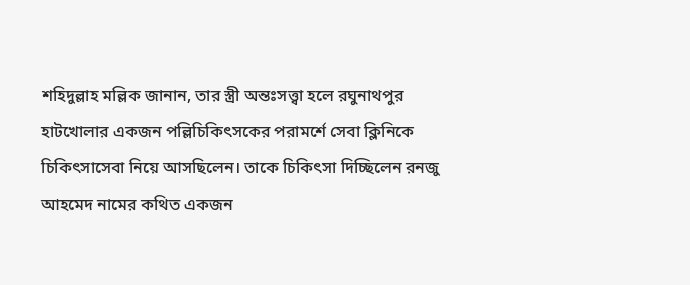শহিদুল্লাহ মল্লিক জানান, তার স্ত্রী অন্তঃসত্ত্বা হলে রঘুনাথপুর হাটখোলার একজন পল্লিচিকিৎসকের পরামর্শে সেবা ক্লিনিকে চিকিৎসাসেবা নিয়ে আসছিলেন। তাকে চিকিৎসা দিচ্ছিলেন রনজু আহমেদ নামের কথিত একজন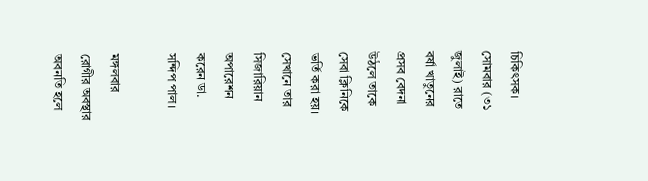চিকিৎসক। সোমবার (৩১ জুলাই) রাতে বর্ষা খাতুনের প্রসব বেদনা উঠলে তাকে সেবা ক্লিনিকে ভর্তি করা হয়। সেখানে তার সিজারিয়ান অপারেশন করেন ডা. সন্দিপ পাল।

মঙ্গলবার রোগীর অবস্থার অবনতি হলে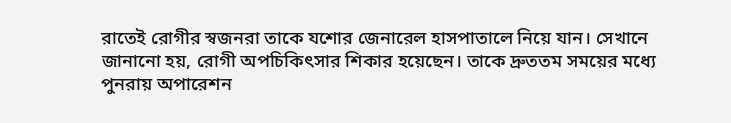রাতেই রোগীর স্বজনরা তাকে যশোর জেনারেল হাসপাতালে নিয়ে যান। সেখানে জানানো হয়, রোগী অপচিকিৎসার শিকার হয়েছেন। তাকে দ্রুততম সময়ের মধ্যে পুনরায় অপারেশন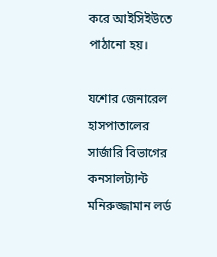করে আইসিইউতে পাঠানো হয়।

যশোর জেনারেল হাসপাতালের সার্জারি বিভাগের কনসালট্যান্ট মনিরুজ্জামান লর্ড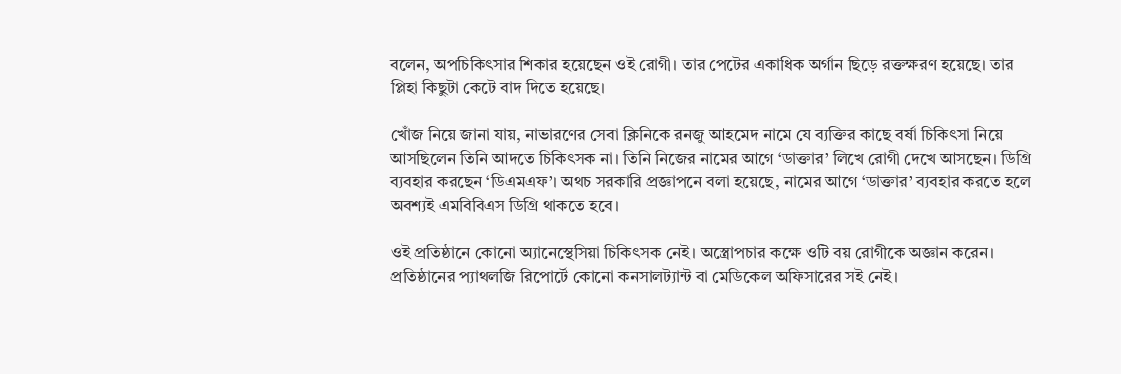বলেন, অপচিকিৎসার শিকার হয়েছেন ওই রোগী। তার পেটের একাধিক অর্গান ছিড়ে রক্তক্ষরণ হয়েছে। তার প্লিহা কিছুটা কেটে বাদ দিতে হয়েছে।

খোঁজ নিয়ে জানা যায়, নাভারণের সেবা ক্লিনিকে রনজু আহমেদ নামে যে ব্যক্তির কাছে বর্ষা চিকিৎসা নিয়ে আসছিলেন তিনি আদতে চিকিৎসক না। তিনি নিজের নামের আগে ‘ডাক্তার’ লিখে রোগী দেখে আসছেন। ডিগ্রি ব্যবহার করছেন ‘ডিএমএফ’। অথচ সরকারি প্রজ্ঞাপনে বলা হয়েছে, নামের আগে ‘ডাক্তার’ ব্যবহার করতে হলে অবশ্যই এমবিবিএস ডিগ্রি থাকতে হবে।

ওই প্রতিষ্ঠানে কোনো অ্যানেস্থেসিয়া চিকিৎসক নেই। অস্ত্রোপচার কক্ষে ওটি বয় রোগীকে অজ্ঞান করেন। প্রতিষ্ঠানের প্যাথলজি রিপোর্টে কোনো কনসালট্যান্ট বা মেডিকেল অফিসারের সই নেই।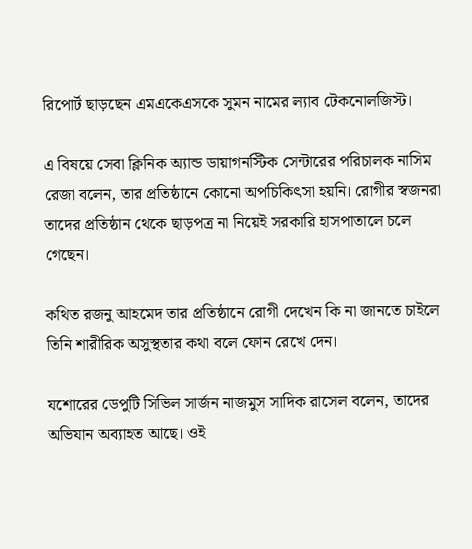রিপোর্ট ছাড়ছেন এমএকেএসকে সুমন নামের ল্যাব টেকনোলজিস্ট।

এ বিষয়ে সেবা ক্লিনিক অ্যান্ড ডায়াগনস্টিক সেন্টারের পরিচালক নাসিম রেজা বলেন, তার প্রতিষ্ঠানে কোনো অপচিকিৎসা হয়নি। রোগীর স্বজনরা তাদের প্রতিষ্ঠান থেকে ছাড়পত্র না নিয়েই সরকারি হাসপাতালে চলে গেছেন।

কথিত রজনু আহমেদ তার প্রতিষ্ঠানে রোগী দেখেন কি না জানতে চাইলে তিনি শারীরিক অসুস্থতার কথা বলে ফোন রেখে দেন।

যশোরের ডেপুটি সিভিল সার্জন নাজমুস সাদিক রাসেল বলেন, তাদের অভিযান অব্যাহত আছে। ওই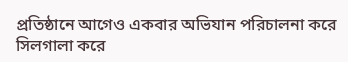প্রতিষ্ঠানে আগেও একবার অভিযান পরিচালনা করে সিলগালা করে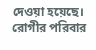দেওয়া হয়েছে। রোগীর পরিবার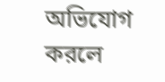অভিযোগ করলে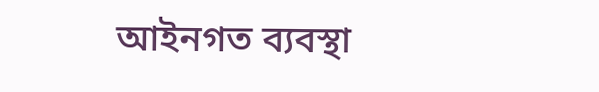আইনগত ব্যবস্থা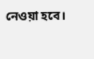নেওয়া হবে।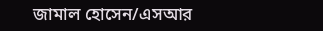জামাল হোসেন/এসআর